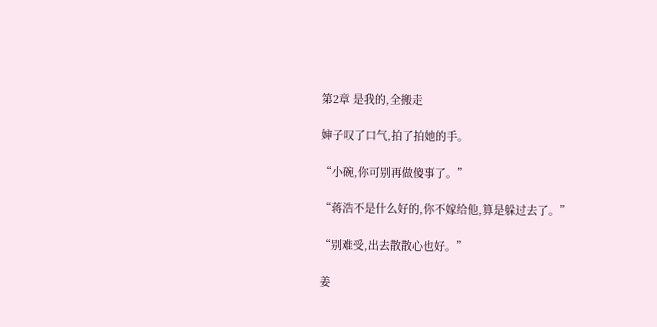第2章 是我的,全搬走

婶子叹了口气,拍了拍她的手。

“小碗,你可别再做傻事了。”

“蒋浩不是什么好的,你不嫁给他,算是躲过去了。”

“别难受,出去散散心也好。”

姜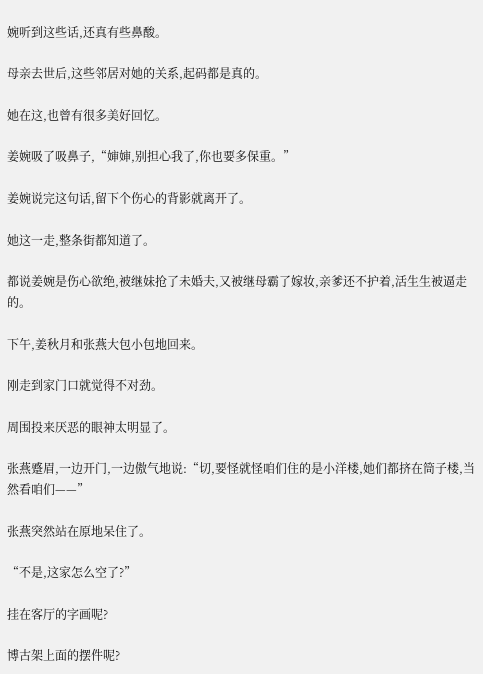婉听到这些话,还真有些鼻酸。

母亲去世后,这些邻居对她的关系,起码都是真的。

她在这,也曾有很多美好回忆。

姜婉吸了吸鼻子,“婶婶,别担心我了,你也要多保重。”

姜婉说完这句话,留下个伤心的背影就离开了。

她这一走,整条街都知道了。

都说姜婉是伤心欲绝,被继妹抢了未婚夫,又被继母霸了嫁妆,亲爹还不护着,活生生被逼走的。

下午,姜秋月和张燕大包小包地回来。

刚走到家门口就觉得不对劲。

周围投来厌恶的眼神太明显了。

张燕蹙眉,一边开门,一边傲气地说:“切,要怪就怪咱们住的是小洋楼,她们都挤在筒子楼,当然看咱们——”

张燕突然站在原地呆住了。

“不是,这家怎么空了?”

挂在客厅的字画呢?

博古架上面的摆件呢?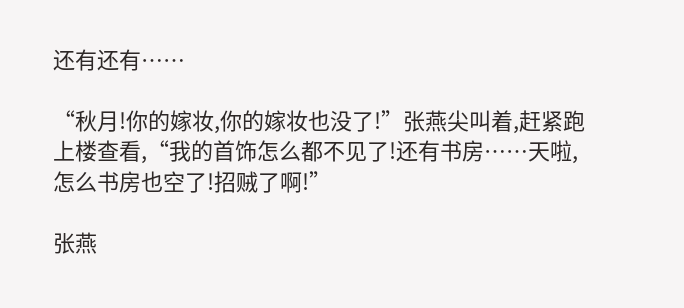还有还有……

“秋月!你的嫁妆,你的嫁妆也没了!”张燕尖叫着,赶紧跑上楼查看,“我的首饰怎么都不见了!还有书房……天啦,怎么书房也空了!招贼了啊!”

张燕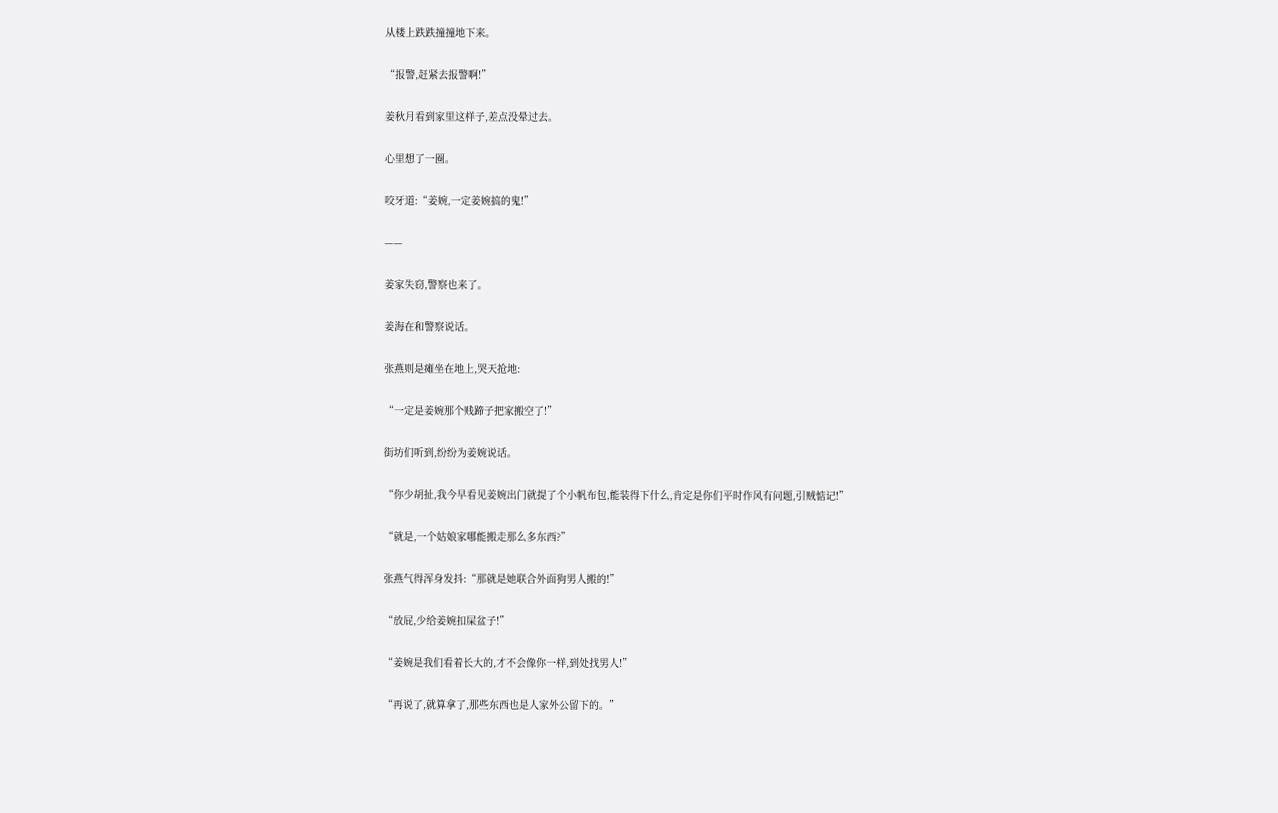从楼上跌跌撞撞地下来。

“报警,赶紧去报警啊!”

姜秋月看到家里这样子,差点没晕过去。

心里想了一圈。

咬牙道:“姜婉,一定姜婉搞的鬼!”

——

姜家失窃,警察也来了。

姜海在和警察说话。

张燕则是瘫坐在地上,哭天抢地:

“一定是姜婉那个贱蹄子把家搬空了!”

街坊们听到,纷纷为姜婉说话。

“你少胡扯,我今早看见姜婉出门就提了个小帆布包,能装得下什么,肯定是你们平时作风有问题,引贼惦记!”

“就是,一个姑娘家哪能搬走那么多东西?”

张燕气得浑身发抖:“那就是她联合外面狗男人搬的!”

“放屁,少给姜婉扣屎盆子!”

“姜婉是我们看着长大的,才不会像你一样,到处找男人!”

“再说了,就算拿了,那些东西也是人家外公留下的。”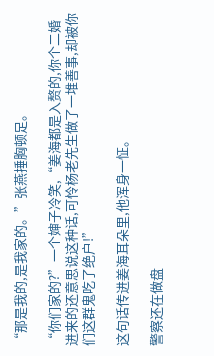“那是我的,是我家的。”张燕捶胸顿足。

“你们家的?”一个婶子冷笑,“姜海都是入赘的,你个二婚进来的还意思说这种话,可怜杨老先生做了一堆善事,却被你们这群鬼吃了绝户!”

这句话传进姜海耳朵里,他浑身一怔。

警察还在做盘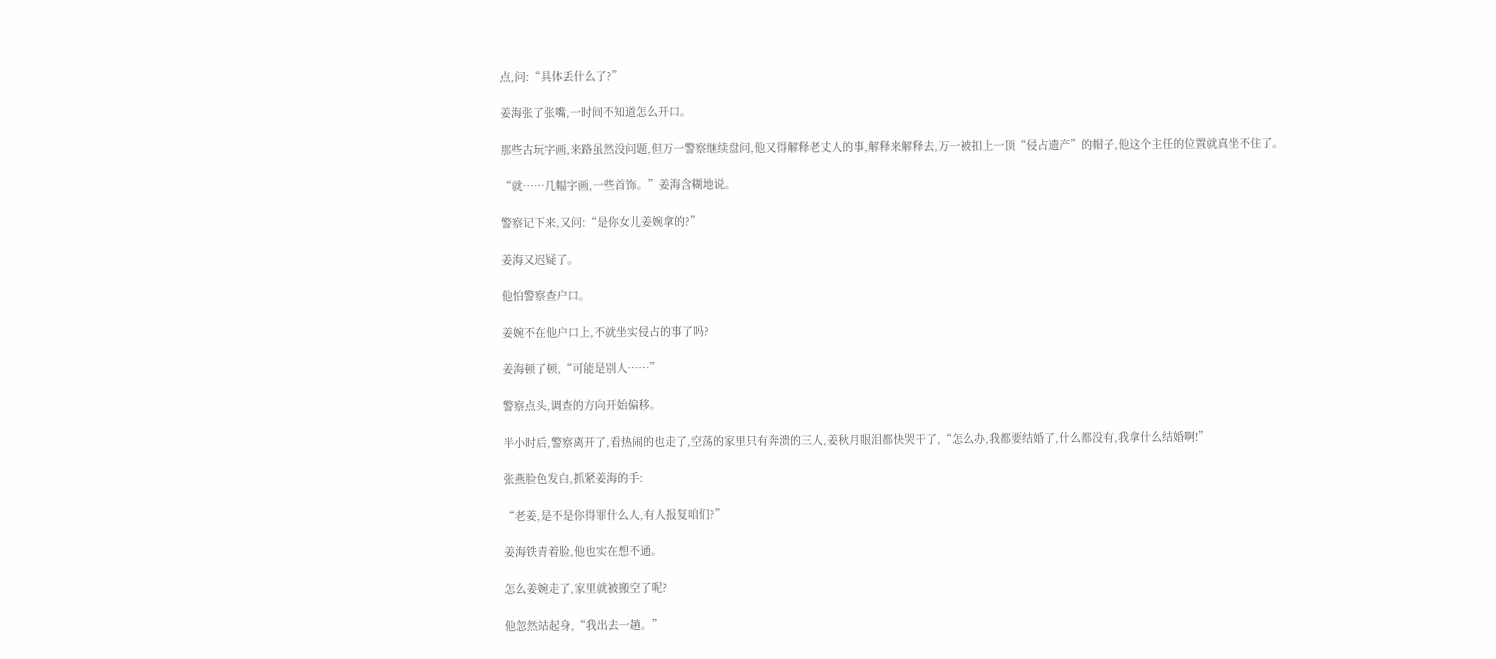点,问:“具体丢什么了?”

姜海张了张嘴,一时间不知道怎么开口。

那些古玩字画,来路虽然没问题,但万一警察继续盘问,他又得解释老丈人的事,解释来解释去,万一被扣上一顶“侵占遗产”的帽子,他这个主任的位置就真坐不住了。

“就……几幅字画,一些首饰。”姜海含糊地说。

警察记下来,又问:“是你女儿姜婉拿的?”

姜海又迟疑了。

他怕警察查户口。

姜婉不在他户口上,不就坐实侵占的事了吗?

姜海顿了顿,“可能是别人……”

警察点头,调查的方向开始偏移。

半小时后,警察离开了,看热闹的也走了,空荡的家里只有奔溃的三人,姜秋月眼泪都快哭干了,“怎么办,我都要结婚了,什么都没有,我拿什么结婚啊!”

张燕脸色发白,抓紧姜海的手:

“老姜,是不是你得罪什么人,有人报复咱们?”

姜海铁青着脸,他也实在想不通。

怎么姜婉走了,家里就被搬空了呢?

他忽然站起身,“我出去一趟。”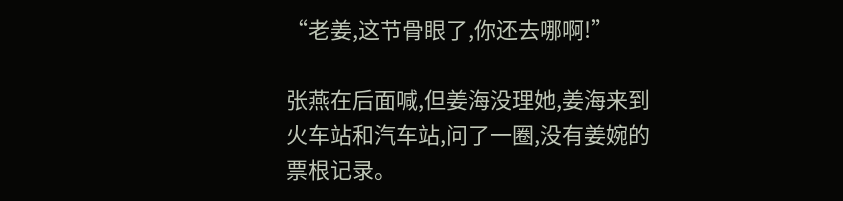“老姜,这节骨眼了,你还去哪啊!”

张燕在后面喊,但姜海没理她,姜海来到火车站和汽车站,问了一圈,没有姜婉的票根记录。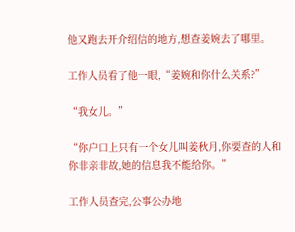他又跑去开介绍信的地方,想查姜婉去了哪里。

工作人员看了他一眼,“姜婉和你什么关系?”

“我女儿。”

“你户口上只有一个女儿叫姜秋月,你要查的人和你非亲非故,她的信息我不能给你。”

工作人员查完,公事公办地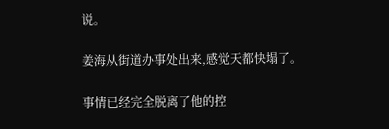说。

姜海从街道办事处出来,感觉天都快塌了。

事情已经完全脱离了他的控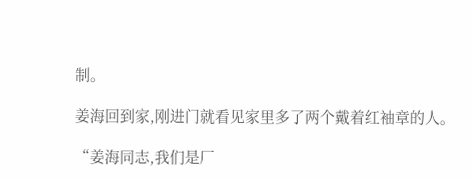制。

姜海回到家,刚进门就看见家里多了两个戴着红袖章的人。

“姜海同志,我们是厂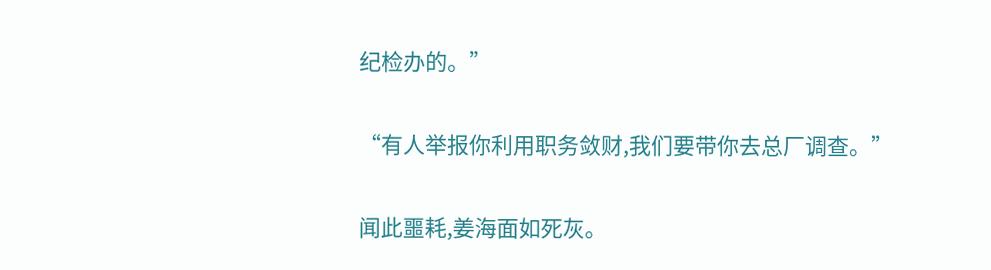纪检办的。”

“有人举报你利用职务敛财,我们要带你去总厂调查。”

闻此噩耗,姜海面如死灰。